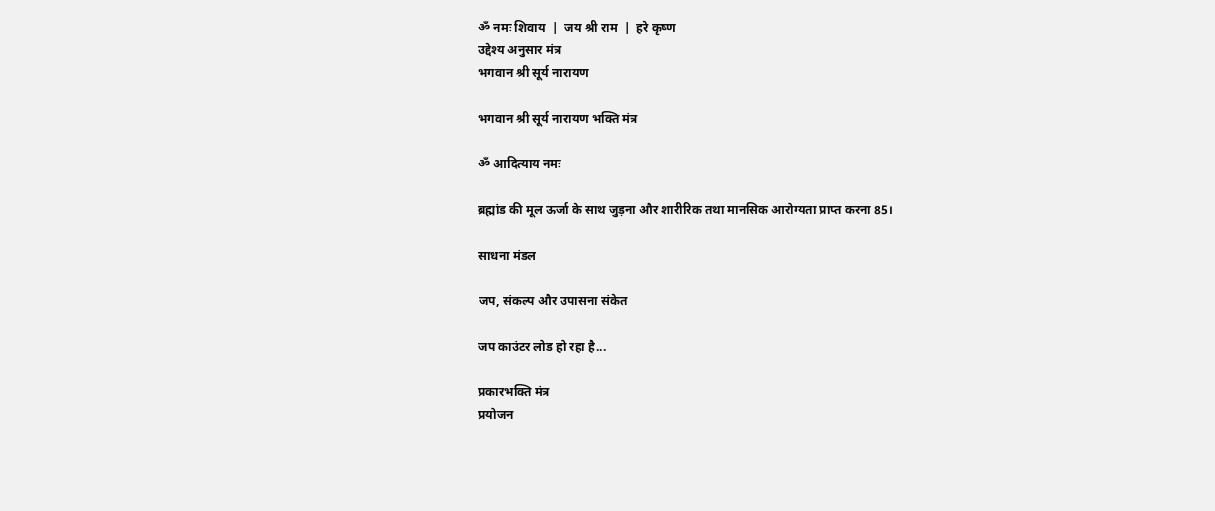ॐ नमः शिवाय  |  जय श्री राम  |  हरे कृष्ण
उद्देश्य अनुसार मंत्र
भगवान श्री सूर्य नारायण

भगवान श्री सूर्य नारायण भक्ति मंत्र

ॐ आदित्याय नमः

ब्रह्मांड की मूल ऊर्जा के साथ जुड़ना और शारीरिक तथा मानसिक आरोग्यता प्राप्त करना 85।

साधना मंडल

जप, संकल्प और उपासना संकेत

जप काउंटर लोड हो रहा है...

प्रकारभक्ति मंत्र
प्रयोजन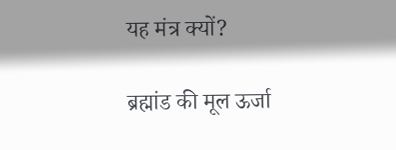यह मंत्र क्यों?

ब्रह्मांड की मूल ऊर्जा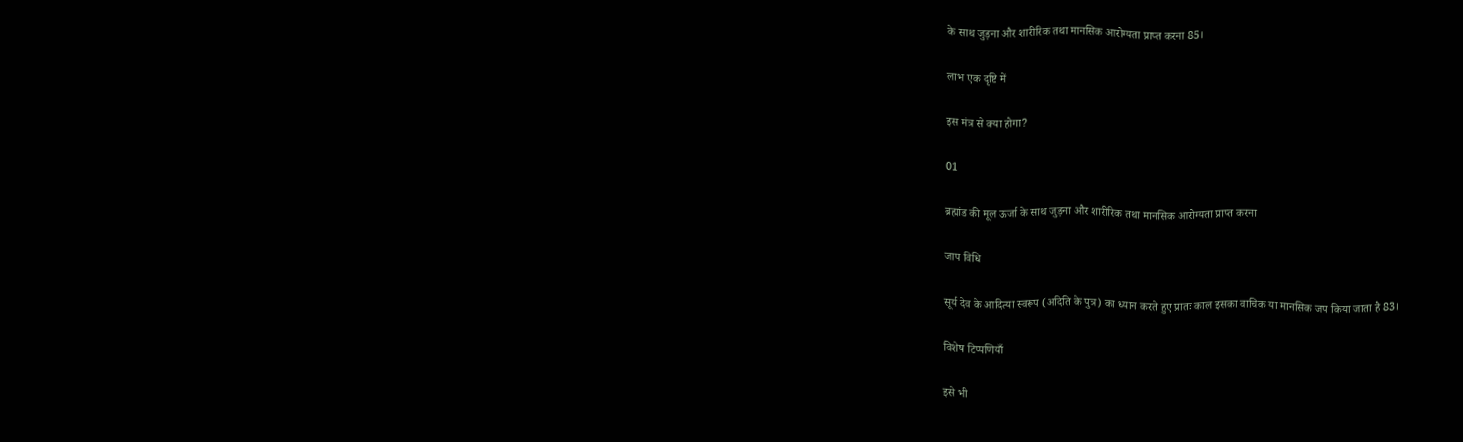के साथ जुड़ना और शारीरिक तथा मानसिक आरोग्यता प्राप्त करना 85।

लाभ एक दृष्टि में

इस मंत्र से क्या होगा?

01

ब्रह्मांड की मूल ऊर्जा के साथ जुड़ना और शारीरिक तथा मानसिक आरोग्यता प्राप्त करना

जाप विधि

सूर्य देव के आदित्या स्वरूप (अदिति के पुत्र) का ध्यान करते हुए प्रातः काल इसका वाचिक या मानसिक जप किया जाता है 83।

विशेष टिप्पणियाँ

इसे भी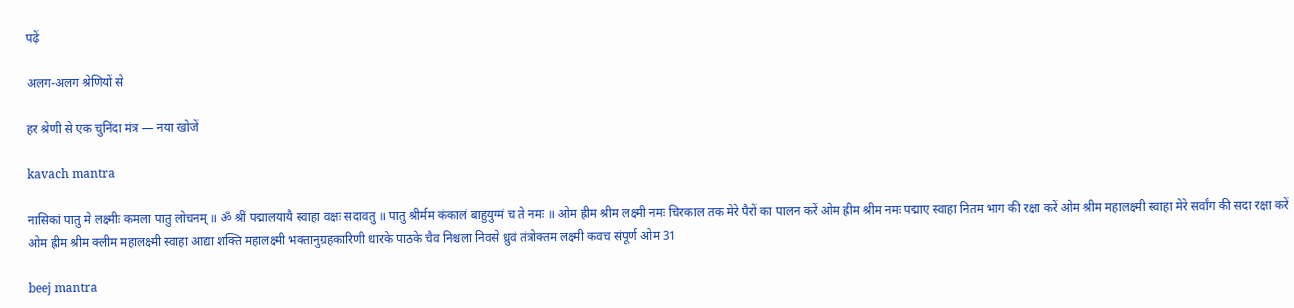पढ़ें

अलग-अलग श्रेणियों से

हर श्रेणी से एक चुनिंदा मंत्र — नया खोजें

kavach mantra

नासिकां पातु मे लक्ष्मीः कमला पातु लोचनम् ॥ ॐ श्रीं पद्मालयायै स्वाहा वक्षः सदावतु ॥ पातु श्रीर्मम कंकालं बाहुयुग्मं च ते नमः ॥ ओम ह्रीम श्रीम लक्ष्मी नमः चिरकाल तक मेरे पैरों का पालन करें ओम ह्रीम श्रीम नमः पद्माए स्वाहा नितम भाग की रक्षा करें ओम श्रीम महालक्ष्मी स्वाहा मेरे सर्वांग की सदा रक्षा करें ओम ह्रीम श्रीम क्लीम महालक्ष्मी स्वाहा आद्या शक्ति महालक्ष्मी भक्तानुग्रहकारिणी धारके पाठके चैव निश्चला निवसे ध्रुवं तंत्रोक्तम लक्ष्मी कवच संपूर्ण ओम 31

beej mantra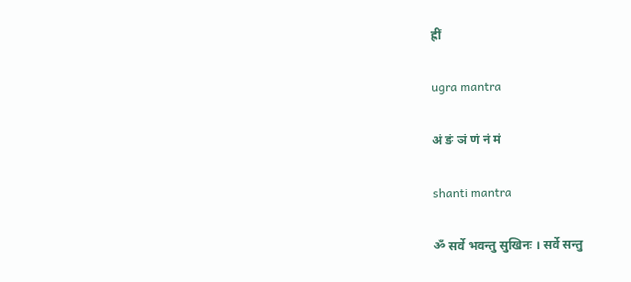ह्रीं

ugra mantra

अं ङं ञं णं नं मं

shanti mantra

ॐ सर्वे भवन्तु सुखिनः । सर्वे सन्तु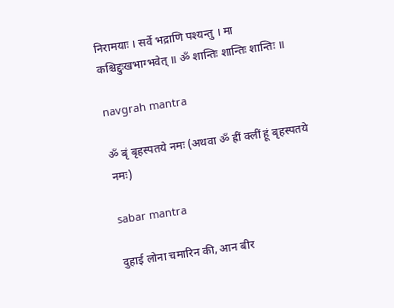निरामयाः । सर्वे भद्राणि पश्यन्तु । मा कश्चिद्दुःखभाग्भवेत् ॥ ॐ शान्तिः शान्तिः शान्तिः ॥

navgrah mantra

ॐ बृं बृहस्पतये नमः (अथवा ॐ ह्रीं क्लीं हूं बृहस्पतये नमः)

sabar mantra

दुहाई लोना चमारिन की, आन बीर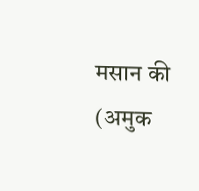मसान की (अमुक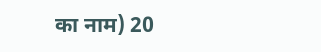का नाम) 20